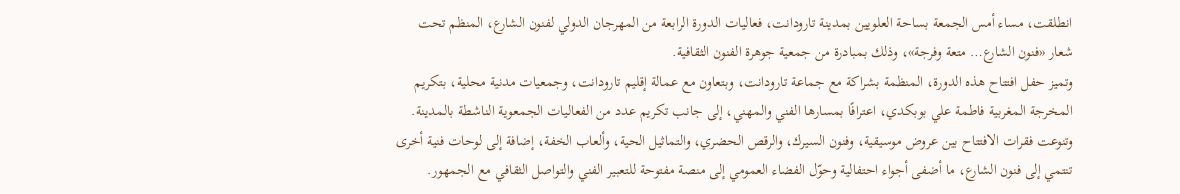انطلقت، مساء أمس الجمعة بساحة العلويين بمدينة تارودانت، فعاليات الدورة الرابعة من المهرجان الدولي لفنون الشارع، المنظم تحت شعار «فنون الشارع… متعة وفرجة»، وذلك بمبادرة من جمعية جوهرة الفنون الثقافية.
وتميز حفل افتتاح هذه الدورة، المنظمة بشراكة مع جماعة تارودانت، وبتعاون مع عمالة إقليم تارودانت، وجمعيات مدنية محلية، بتكريم المخرجة المغربية فاطمة علي بوبكدي، اعترافًا بمسارها الفني والمهني، إلى جانب تكريم عدد من الفعاليات الجمعوية الناشطة بالمدينة.
وتنوعت فقرات الافتتاح بين عروض موسيقية، وفنون السيرك، والرقص الحضري، والتماثيل الحية، وألعاب الخفة، إضافة إلى لوحات فنية أخرى تنتمي إلى فنون الشارع، ما أضفى أجواء احتفالية وحوّل الفضاء العمومي إلى منصة مفتوحة للتعبير الفني والتواصل الثقافي مع الجمهور.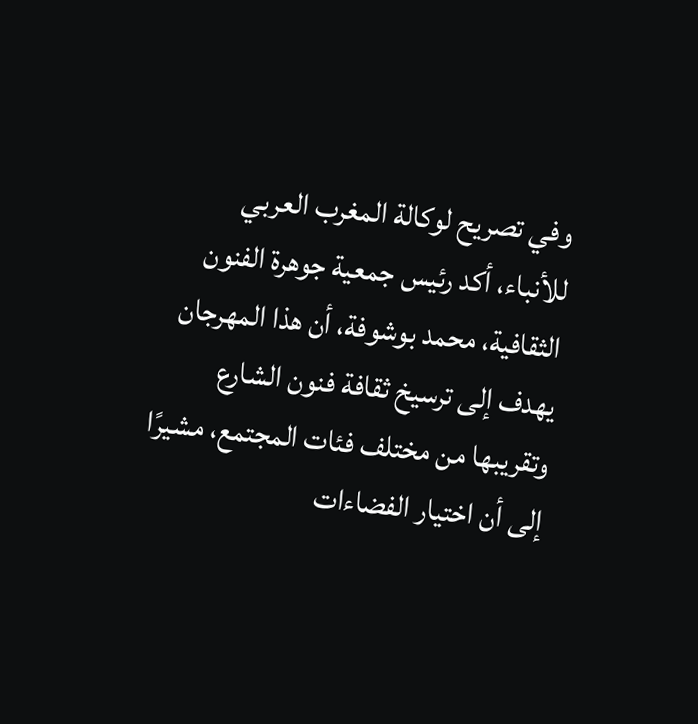وفي تصريح لوكالة المغرب العربي للأنباء، أكد رئيس جمعية جوهرة الفنون الثقافية، محمد بوشوفة، أن هذا المهرجان يهدف إلى ترسيخ ثقافة فنون الشارع وتقريبها من مختلف فئات المجتمع، مشيرًا إلى أن اختيار الفضاءات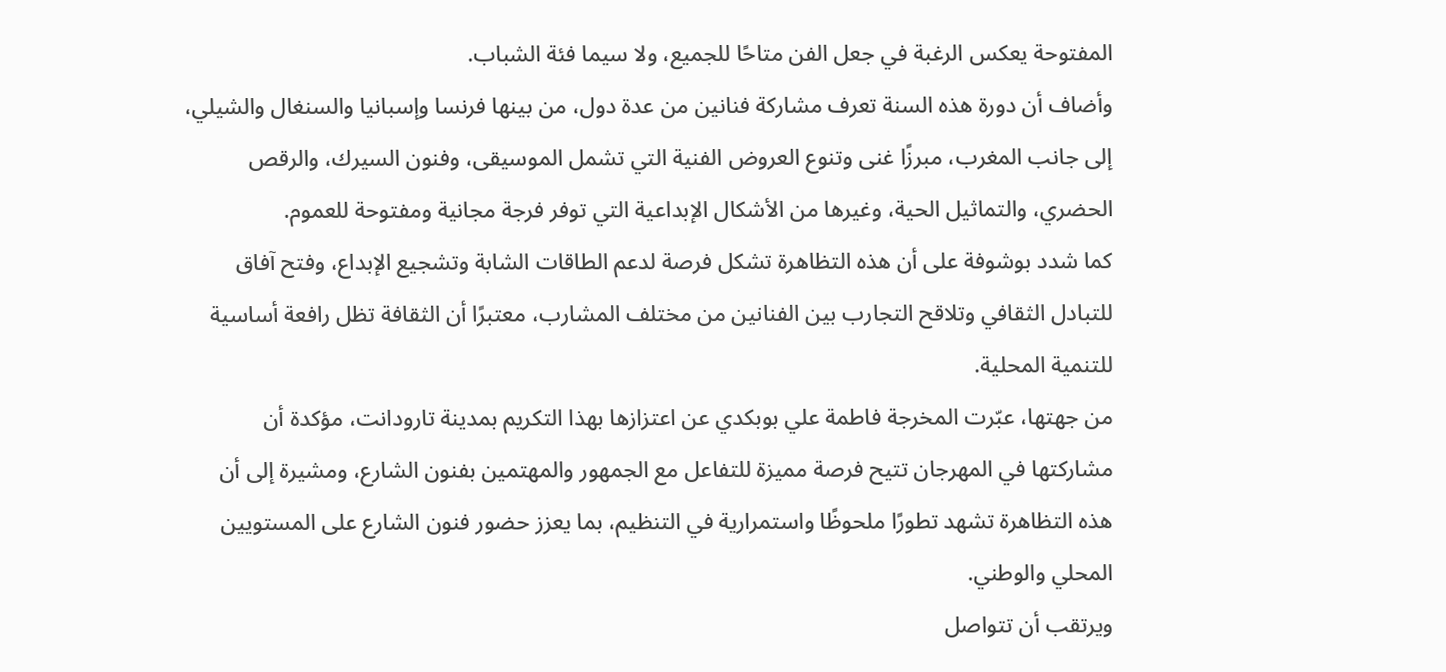المفتوحة يعكس الرغبة في جعل الفن متاحًا للجميع، ولا سيما فئة الشباب.
وأضاف أن دورة هذه السنة تعرف مشاركة فنانين من عدة دول، من بينها فرنسا وإسبانيا والسنغال والشيلي، إلى جانب المغرب، مبرزًا غنى وتنوع العروض الفنية التي تشمل الموسيقى، وفنون السيرك، والرقص الحضري، والتماثيل الحية، وغيرها من الأشكال الإبداعية التي توفر فرجة مجانية ومفتوحة للعموم.
كما شدد بوشوفة على أن هذه التظاهرة تشكل فرصة لدعم الطاقات الشابة وتشجيع الإبداع، وفتح آفاق للتبادل الثقافي وتلاقح التجارب بين الفنانين من مختلف المشارب، معتبرًا أن الثقافة تظل رافعة أساسية للتنمية المحلية.
من جهتها، عبّرت المخرجة فاطمة علي بوبكدي عن اعتزازها بهذا التكريم بمدينة تارودانت، مؤكدة أن مشاركتها في المهرجان تتيح فرصة مميزة للتفاعل مع الجمهور والمهتمين بفنون الشارع، ومشيرة إلى أن هذه التظاهرة تشهد تطورًا ملحوظًا واستمرارية في التنظيم، بما يعزز حضور فنون الشارع على المستويين المحلي والوطني.
ويرتقب أن تتواصل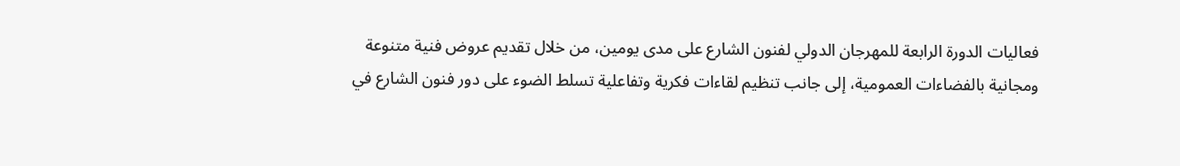فعاليات الدورة الرابعة للمهرجان الدولي لفنون الشارع على مدى يومين، من خلال تقديم عروض فنية متنوعة ومجانية بالفضاءات العمومية، إلى جانب تنظيم لقاءات فكرية وتفاعلية تسلط الضوء على دور فنون الشارع في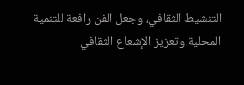التنشيط الثقافي، وجعل الفن رافعة للتنمية المحلية وتعزيز الإشعاع الثقافي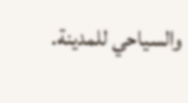والسياحي للمدينة.